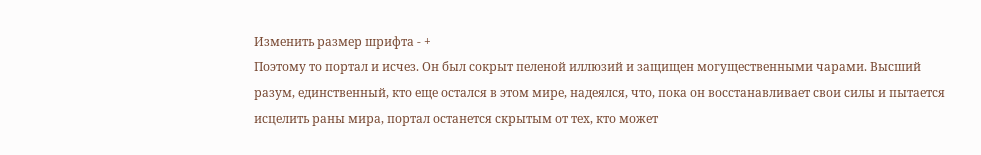Изменить размер шрифта - +
Поэтому то портал и исчез. Он был сокрыт пеленой иллюзий и защищен могущественными чарами. Высший разум, единственный, кто еще остался в этом мире, надеялся, что, пока он восстанавливает свои силы и пытается исцелить раны мира, портал останется скрытым от тех, кто может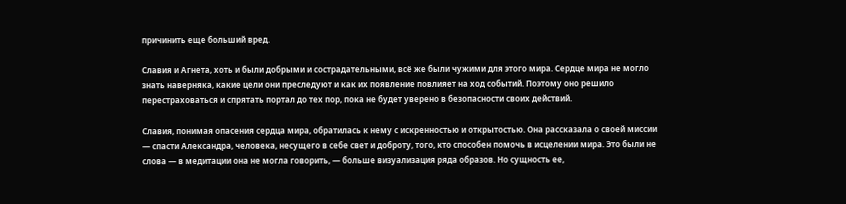причинить еще больший вред.

Славия и Агнета, хоть и были добрыми и сострадательными, всё же были чужими для этого мира. Сердце мира не могло знать наверняка, какие цели они преследуют и как их появление повлияет на ход событий. Поэтому оно решило перестраховаться и спрятать портал до тех пор, пока не будет уверено в безопасности своих действий.

Славия, понимая опасения сердца мира, обратилась к нему с искренностью и открытостью. Она рассказала о своей миссии — спасти Александра, человека, несущего в себе свет и доброту, того, кто способен помочь в исцелении мира. Это были не слова — в медитации она не могла говорить, — больше визуализация ряда образов. Но сущность ее,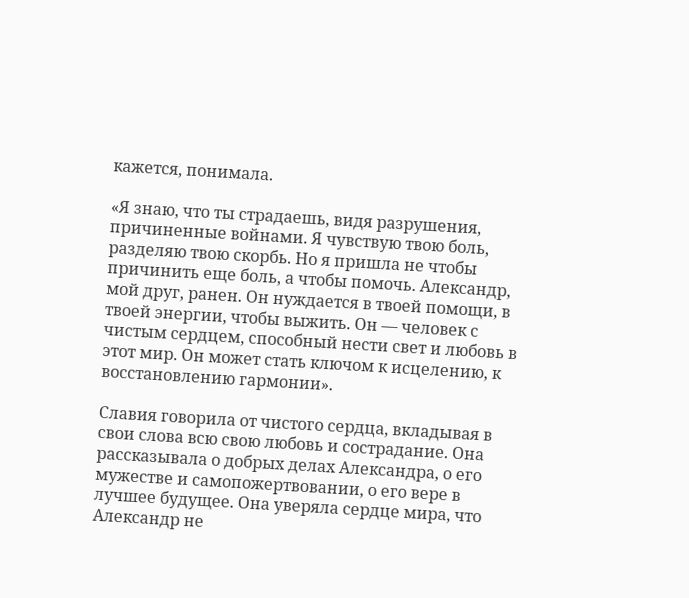кажется, понимала.

«Я знаю, что ты страдаешь, видя разрушения, причиненные войнами. Я чувствую твою боль, разделяю твою скорбь. Но я пришла не чтобы причинить еще боль, а чтобы помочь. Александр, мой друг, ранен. Он нуждается в твоей помощи, в твоей энергии, чтобы выжить. Он — человек с чистым сердцем, способный нести свет и любовь в этот мир. Он может стать ключом к исцелению, к восстановлению гармонии».

Славия говорила от чистого сердца, вкладывая в свои слова всю свою любовь и сострадание. Она рассказывала о добрых делах Александра, о его мужестве и самопожертвовании, о его вере в лучшее будущее. Она уверяла сердце мира, что Александр не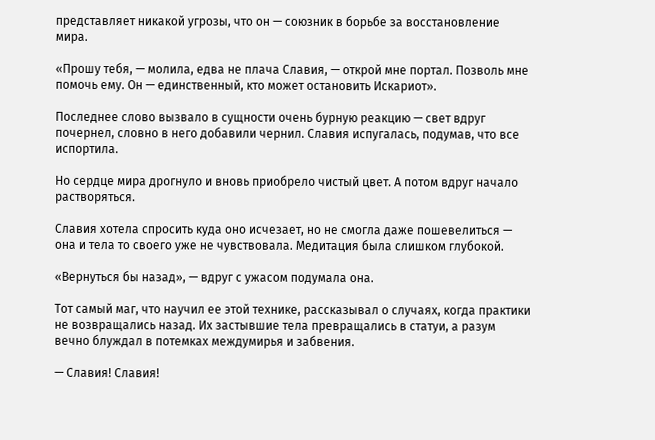представляет никакой угрозы, что он — союзник в борьбе за восстановление мира.

«Прошу тебя, — молила, едва не плача Славия, — открой мне портал. Позволь мне помочь ему. Он — единственный, кто может остановить Искариот».

Последнее слово вызвало в сущности очень бурную реакцию — свет вдруг почернел, словно в него добавили чернил. Славия испугалась, подумав, что все испортила.

Но сердце мира дрогнуло и вновь приобрело чистый цвет. А потом вдруг начало растворяться.

Славия хотела спросить куда оно исчезает, но не смогла даже пошевелиться — она и тела то своего уже не чувствовала. Медитация была слишком глубокой.

«Вернуться бы назад», — вдруг с ужасом подумала она.

Тот самый маг, что научил ее этой технике, рассказывал о случаях, когда практики не возвращались назад. Их застывшие тела превращались в статуи, а разум вечно блуждал в потемках междумирья и забвения.

— Славия! Славия!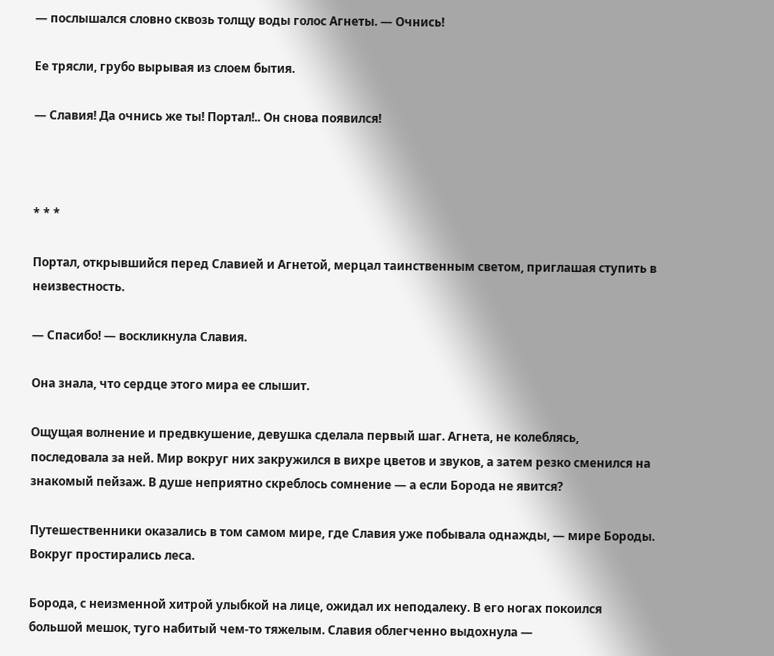— послышался словно сквозь толщу воды голос Агнеты. — Очнись!

Ее трясли, грубо вырывая из слоем бытия.

— Славия! Да очнись же ты! Портал!.. Он снова появился!



* * *

Портал, открывшийся перед Славией и Агнетой, мерцал таинственным светом, приглашая ступить в неизвестность.

— Спасибо! — воскликнула Славия.

Она знала, что сердце этого мира ее слышит.

Ощущая волнение и предвкушение, девушка сделала первый шаг. Агнета, не колеблясь, последовала за ней. Мир вокруг них закружился в вихре цветов и звуков, а затем резко сменился на знакомый пейзаж. В душе неприятно скреблось сомнение — а если Борода не явится?

Путешественники оказались в том самом мире, где Славия уже побывала однажды, — мире Бороды. Вокруг простирались леса.

Борода, с неизменной хитрой улыбкой на лице, ожидал их неподалеку. В его ногах покоился большой мешок, туго набитый чем-то тяжелым. Славия облегченно выдохнула —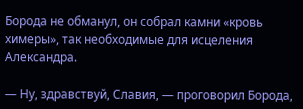Борода не обманул, он собрал камни «кровь химеры», так необходимые для исцеления Александра.

— Ну, здравствуй, Славия, — проговорил Борода,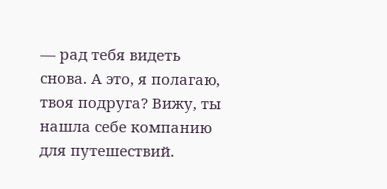— рад тебя видеть снова. А это, я полагаю, твоя подруга? Вижу, ты нашла себе компанию для путешествий.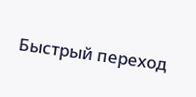Быстрый переход